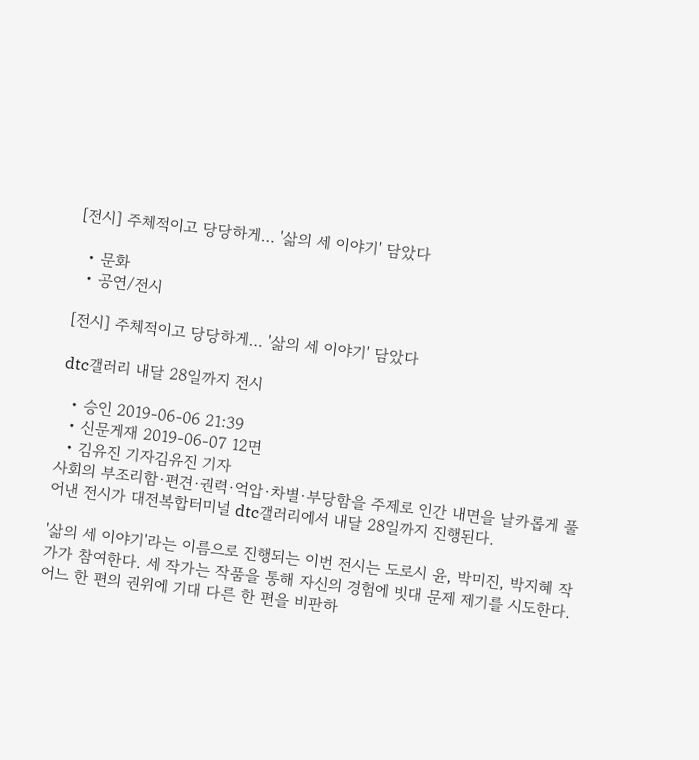[전시] 주체적이고 당당하게… '삶의 세 이야기' 담았다

  • 문화
  • 공연/전시

[전시] 주체적이고 당당하게… '삶의 세 이야기' 담았다

dtc갤러리 내달 28일까지 전시

  • 승인 2019-06-06 21:39
  • 신문게재 2019-06-07 12면
  • 김유진 기자김유진 기자
사회의 부조리함·편견·권력·억압·차별·부당함을 주제로 인간 내면을 날카롭게 풀어낸 전시가 대전복합터미널 dtc갤러리에서 내달 28일까지 진행된다.

'삶의 세 이야기'라는 이름으로 진행되는 이번 전시는 도로시 윤, 박미진, 박지혜 작가가 참여한다. 세 작가는 작품을 통해 자신의 경험에 빗대 문제 제기를 시도한다. 어느 한 편의 권위에 기대 다른 한 편을 비판하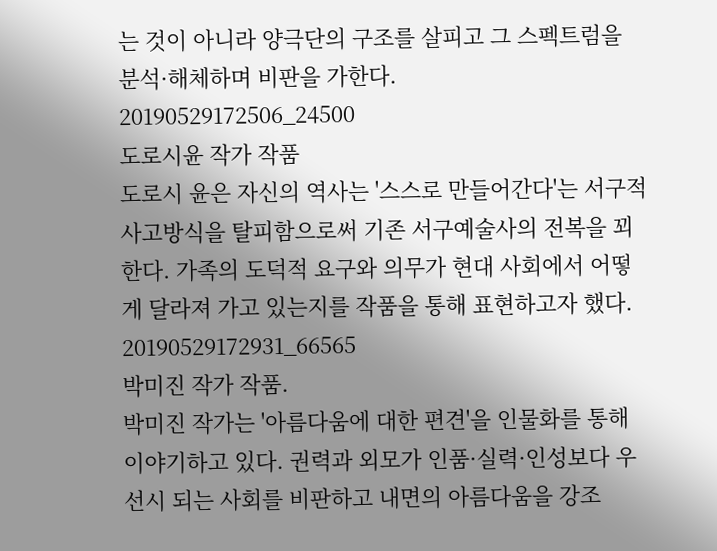는 것이 아니라 양극단의 구조를 살피고 그 스펙트럼을 분석·해체하며 비판을 가한다.
20190529172506_24500
도로시윤 작가 작품
도로시 윤은 자신의 역사는 '스스로 만들어간다'는 서구적 사고방식을 탈피함으로써 기존 서구예술사의 전복을 꾀한다. 가족의 도덕적 요구와 의무가 현대 사회에서 어떻게 달라져 가고 있는지를 작품을 통해 표현하고자 했다.
20190529172931_66565
박미진 작가 작품.
박미진 작가는 '아름다움에 대한 편견'을 인물화를 통해 이야기하고 있다. 권력과 외모가 인품·실력·인성보다 우선시 되는 사회를 비판하고 내면의 아름다움을 강조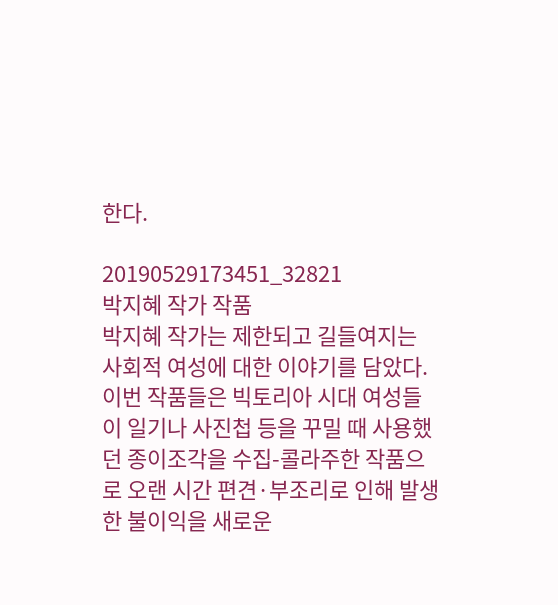한다.

20190529173451_32821
박지혜 작가 작품
박지혜 작가는 제한되고 길들여지는 사회적 여성에 대한 이야기를 담았다. 이번 작품들은 빅토리아 시대 여성들이 일기나 사진첩 등을 꾸밀 때 사용했던 종이조각을 수집-콜라주한 작품으로 오랜 시간 편견·부조리로 인해 발생한 불이익을 새로운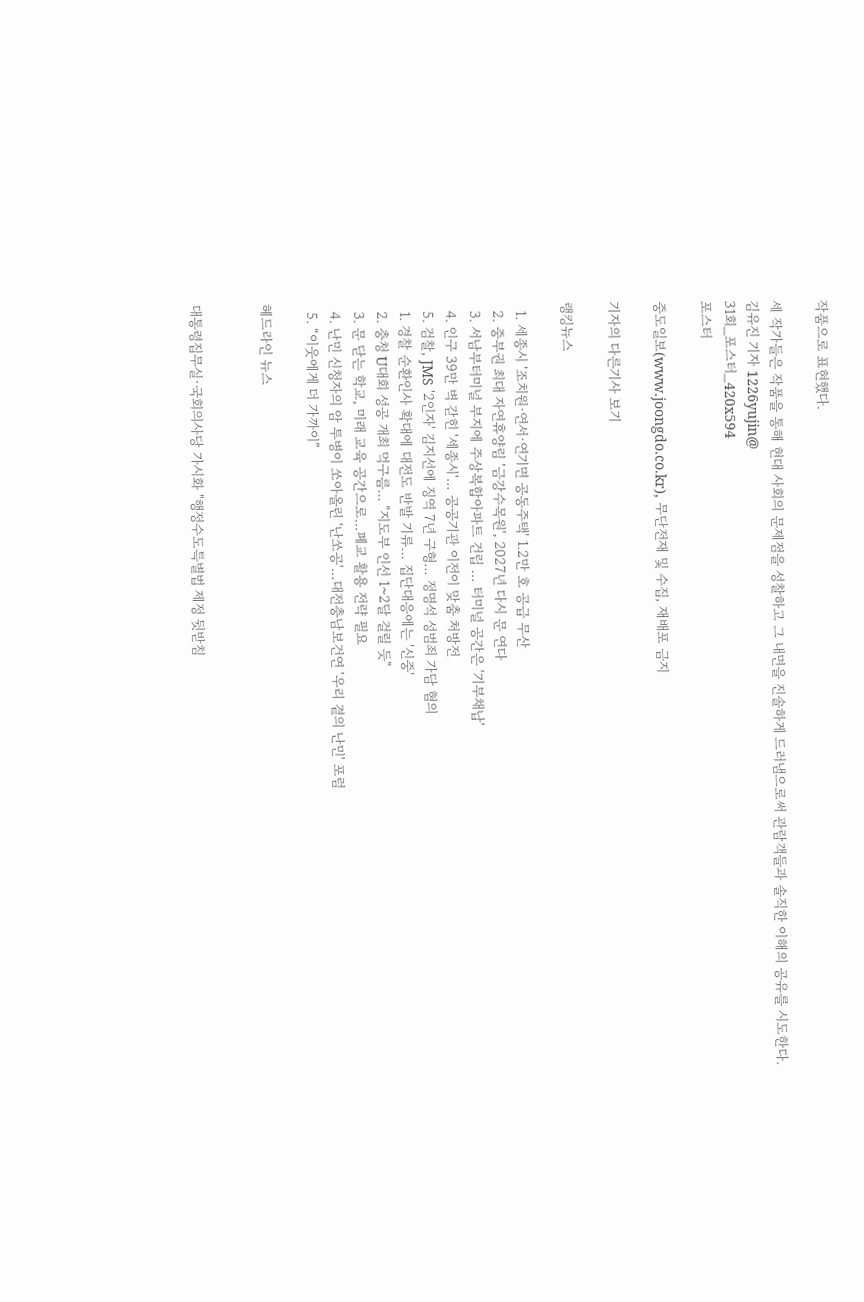작품으로 표현했다.

세 작가들은 작품을 통해 현대 사회의 문제점을 성찰하고 그 내면을 진솔하게 드러냄으로써 관람객들과 솔직한 이해의 공유를 시도한다.
김유진 기자 1226yujin@
31회_포스터_420x594
포스터

중도일보(www.joongdo.co.kr), 무단전재 및 수집, 재배포 금지

기자의 다른기사 보기

랭킹뉴스

  1. 세종시 '조치원·연서·연기면 공동주택' 1.2만 호 공급 무산
  2. 중부권 최대 자연휴양림 '금강수목원', 2027년 다시 문 연다
  3. 서남부터미널 부지에 주상복합아파트 건립 … 터미널 공간은 '기부채납'
  4. 인구 39만 벽 갇힌 '세종시'… 공공기관 이전이 맞춤 처방전
  5. 검찰, JMS '2인자' 김지선에 징역 7년 구형… 정명석 성범죄 가담 혐의
  1. 경찰 순환인사 확대에 대전도 반발 기류… 집단대응에는 '신중'
  2. 충청 U대회 성공 개최 먹구름... "지도부 인선 1~2달 걸릴 듯"
  3. 문 닫는 학교, 미래 교육 공간으로…폐교 활용 전략 필요
  4. 난민 신청자의 암 투병이 쏘아올린 '난쏘공'…대전충남보건연 '우리 곁의 난민' 포럼
  5. “이웃에게 더 가까이”

헤드라인 뉴스


대통령집무실·국회의사당 가시화 "행정수도특별법 제정 뒷받침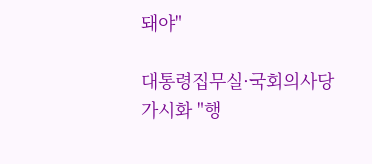돼야"

대통령집무실·국회의사당 가시화 "행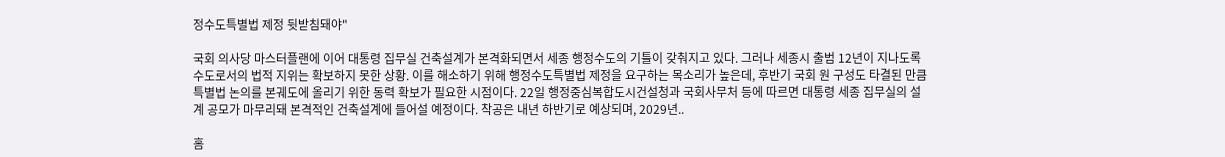정수도특별법 제정 뒷받침돼야"

국회 의사당 마스터플랜에 이어 대통령 집무실 건축설계가 본격화되면서 세종 행정수도의 기틀이 갖춰지고 있다. 그러나 세종시 출범 12년이 지나도록 수도로서의 법적 지위는 확보하지 못한 상황. 이를 해소하기 위해 행정수도특별법 제정을 요구하는 목소리가 높은데, 후반기 국회 원 구성도 타결된 만큼 특별법 논의를 본궤도에 올리기 위한 동력 확보가 필요한 시점이다. 22일 행정중심복합도시건설청과 국회사무처 등에 따르면 대통령 세종 집무실의 설계 공모가 마무리돼 본격적인 건축설계에 들어설 예정이다. 착공은 내년 하반기로 예상되며, 2029년..

홈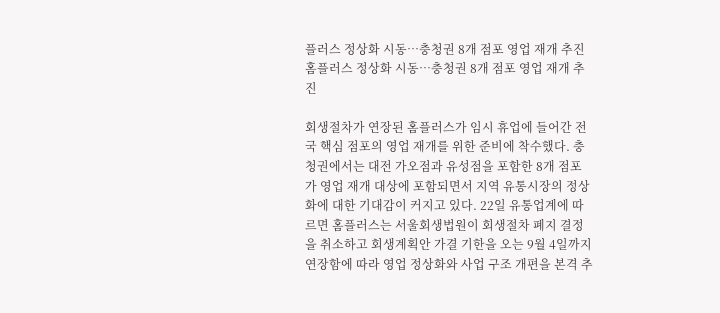플러스 정상화 시동…충청권 8개 점포 영업 재개 추진
홈플러스 정상화 시동…충청권 8개 점포 영업 재개 추진

회생절차가 연장된 홈플러스가 임시 휴업에 들어간 전국 핵심 점포의 영업 재개를 위한 준비에 착수했다. 충청권에서는 대전 가오점과 유성점을 포함한 8개 점포가 영업 재개 대상에 포함되면서 지역 유통시장의 정상화에 대한 기대감이 커지고 있다. 22일 유통업계에 따르면 홈플러스는 서울회생법원이 회생절차 폐지 결정을 취소하고 회생계획안 가결 기한을 오는 9월 4일까지 연장함에 따라 영업 정상화와 사업 구조 개편을 본격 추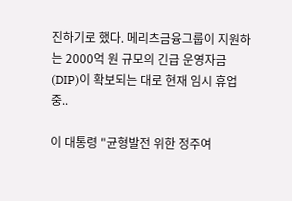진하기로 했다. 메리츠금융그룹이 지원하는 2000억 원 규모의 긴급 운영자금(DIP)이 확보되는 대로 현재 임시 휴업 중..

이 대통령 "균형발전 위한 정주여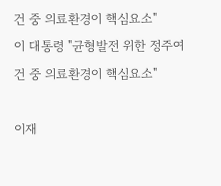건 중 의료환경이 핵심요소"
이 대통령 "균형발전 위한 정주여건 중 의료환경이 핵심요소"

이재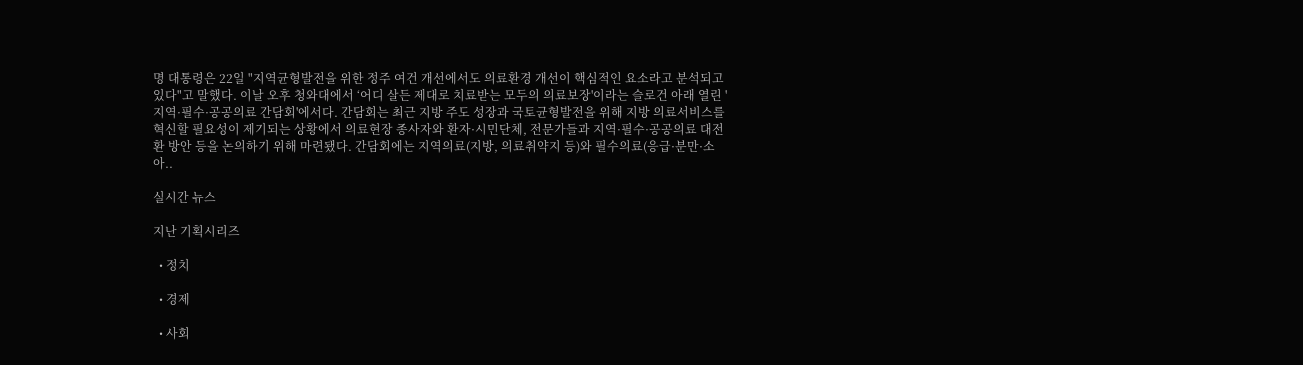명 대통령은 22일 "지역균형발전을 위한 정주 여건 개선에서도 의료환경 개선이 핵심적인 요소라고 분석되고 있다"고 말했다. 이날 오후 청와대에서 ‘어디 살든 제대로 치료받는 모두의 의료보장'이라는 슬로건 아래 열린 '지역·필수·공공의료 간담회'에서다. 간담회는 최근 지방 주도 성장과 국토균형발전을 위해 지방 의료서비스를 혁신할 필요성이 제기되는 상황에서 의료현장 종사자와 환자·시민단체, 전문가들과 지역·필수·공공의료 대전환 방안 등을 논의하기 위해 마련됐다. 간담회에는 지역의료(지방, 의료취약지 등)와 필수의료(응급·분만·소아..

실시간 뉴스

지난 기획시리즈

  • 정치

  • 경제

  • 사회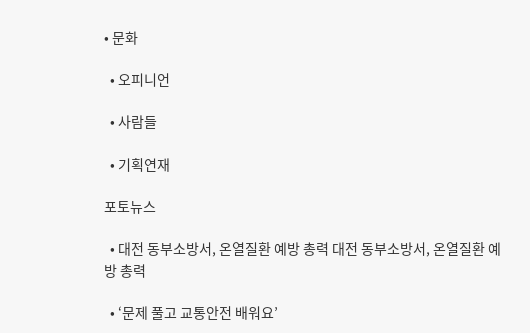• 문화

  • 오피니언

  • 사람들

  • 기획연재

포토뉴스

  • 대전 동부소방서, 온열질환 예방 총력 대전 동부소방서, 온열질환 예방 총력

  • ‘문제 풀고 교통안전 배워요’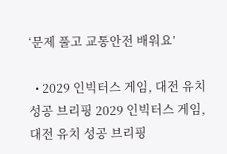‘문제 풀고 교통안전 배워요’

  • 2029 인빅터스 게임, 대전 유치 성공 브리핑 2029 인빅터스 게임, 대전 유치 성공 브리핑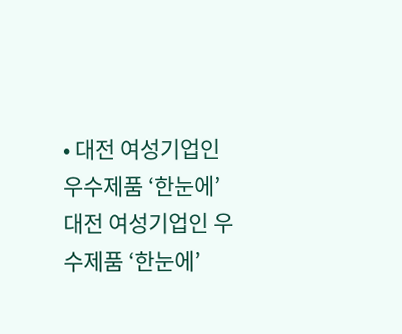• 대전 여성기업인 우수제품 ‘한눈에’ 대전 여성기업인 우수제품 ‘한눈에’